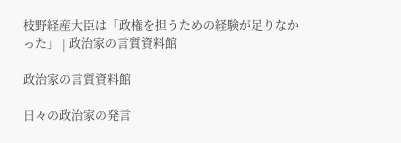枝野経産大臣は「政権を担うための経験が足りなかった」 | 政治家の言質資料館

政治家の言質資料館

日々の政治家の発言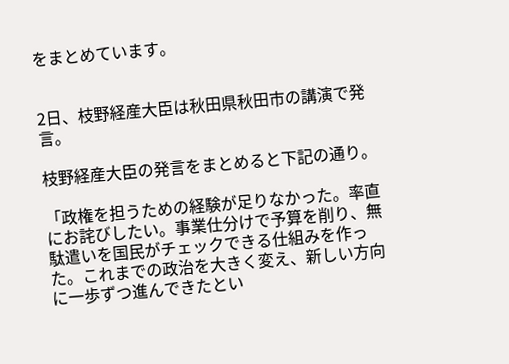をまとめています。


2日、枝野経産大臣は秋田県秋田市の講演で発言。

枝野経産大臣の発言をまとめると下記の通り。

「政権を担うための経験が足りなかった。率直にお詫びしたい。事業仕分けで予算を削り、無駄遣いを国民がチェックできる仕組みを作った。これまでの政治を大きく変え、新しい方向に一歩ずつ進んできたとい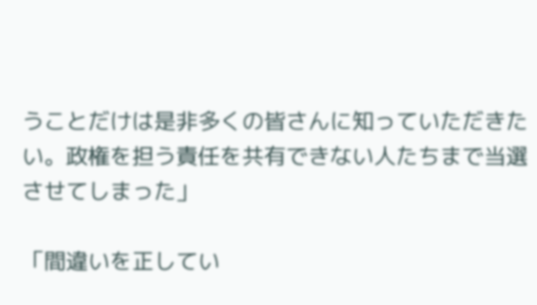うことだけは是非多くの皆さんに知っていただきたい。政権を担う責任を共有できない人たちまで当選させてしまった」

「間違いを正してい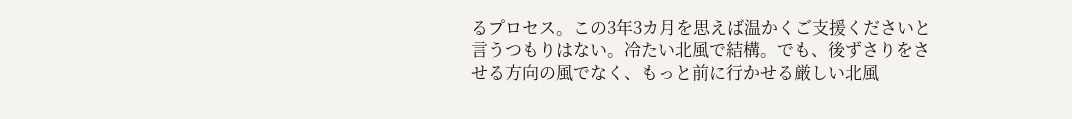るプロセス。この3年3カ月を思えば温かくご支援くださいと言うつもりはない。冷たい北風で結構。でも、後ずさりをさせる方向の風でなく、もっと前に行かせる厳しい北風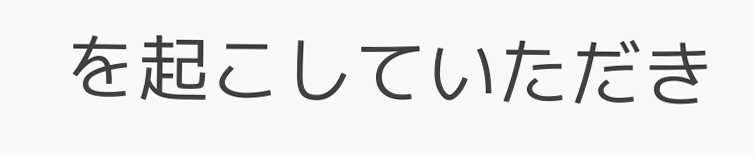を起こしていただき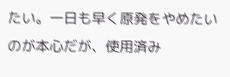たい。一日も早く原発をやめたいのが本心だが、使用済み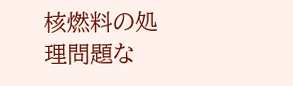核燃料の処理問題な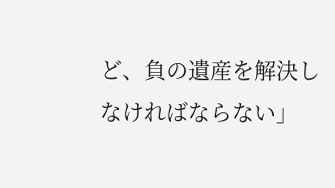ど、負の遺産を解決しなければならない」